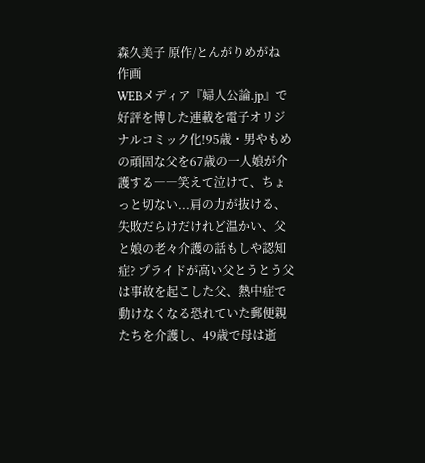森久美子 原作/とんがりめがね 作画
WEBメディア『婦人公論.jp』で好評を博した連載を電子オリジナルコミック化!95歳・男やもめの頑固な父を67歳の一人娘が介護する――笑えて泣けて、ちょっと切ない...肩の力が抜ける、失敗だらけだけれど温かい、父と娘の老々介護の話もしや認知症? プライドが高い父とうとう父は事故を起こした父、熱中症で動けなくなる恐れていた郵便親たちを介護し、49歳で母は逝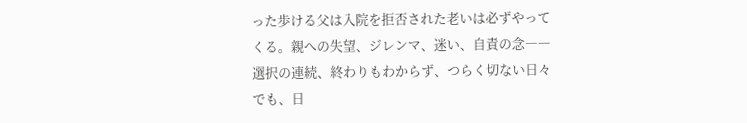った歩ける父は入院を拒否された老いは必ずやってくる。親への失望、ジレンマ、迷い、自責の念――選択の連続、終わりもわからず、つらく切ない日々でも、日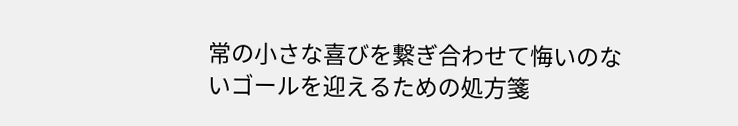常の小さな喜びを繋ぎ合わせて悔いのないゴールを迎えるための処方箋